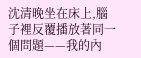沈清晚坐在床上,腦子裡反覆播放著同一個問題——我的內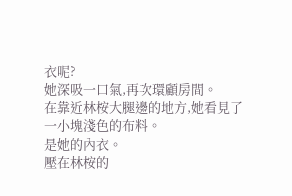衣呢?
她深吸一口氣,再次環顧房間。
在靠近林桉大腿邊的地方,她看見了一小塊淺色的布料。
是她的內衣。
壓在林桉的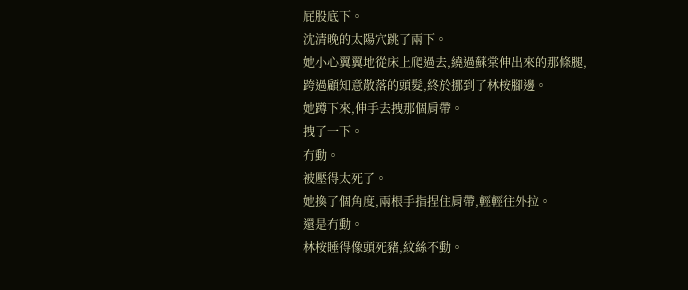屁股底下。
沈清晚的太陽穴跳了兩下。
她小心翼翼地從床上爬過去,繞過蘇棠伸出來的那條腿,跨過顧知意散落的頭髮,終於挪到了林桉腳邊。
她蹲下來,伸手去拽那個肩帶。
拽了一下。
冇動。
被壓得太死了。
她換了個角度,兩根手指捏住肩帶,輕輕往外拉。
還是冇動。
林桉睡得像頭死豬,紋絲不動。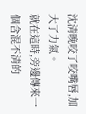沈清晚咬了咬嘴唇,加大了力氣。
就在這時,旁邊傳來一個含混不清的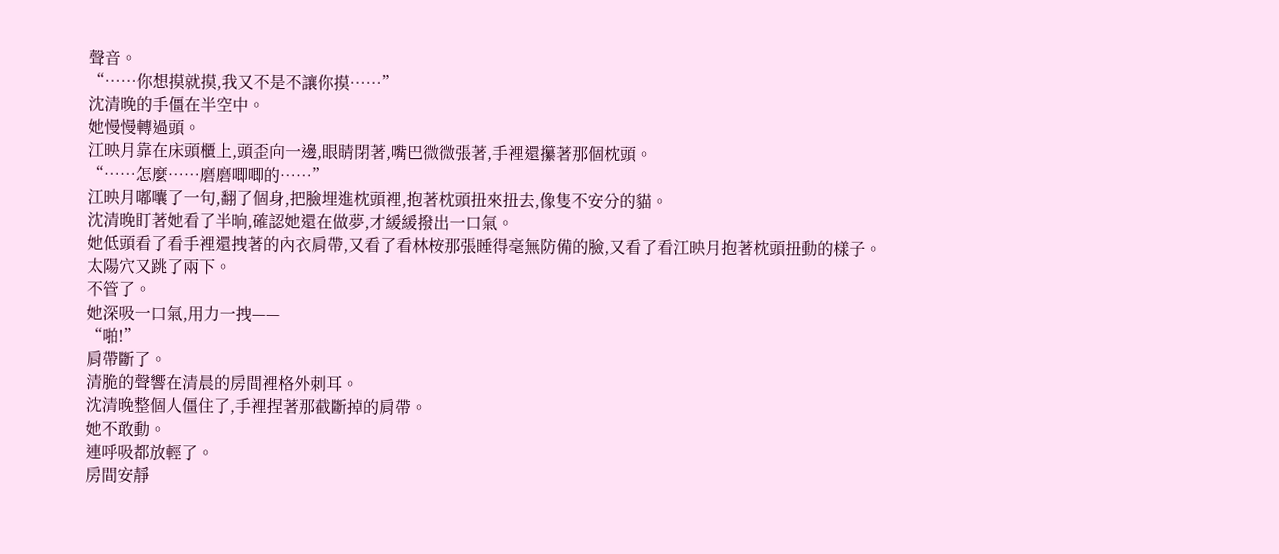聲音。
“……你想摸就摸,我又不是不讓你摸……”
沈清晚的手僵在半空中。
她慢慢轉過頭。
江映月靠在床頭櫃上,頭歪向一邊,眼睛閉著,嘴巴微微張著,手裡還攥著那個枕頭。
“……怎麼……磨磨唧唧的……”
江映月嘟囔了一句,翻了個身,把臉埋進枕頭裡,抱著枕頭扭來扭去,像隻不安分的貓。
沈清晚盯著她看了半晌,確認她還在做夢,才緩緩撥出一口氣。
她低頭看了看手裡還拽著的內衣肩帶,又看了看林桉那張睡得毫無防備的臉,又看了看江映月抱著枕頭扭動的樣子。
太陽穴又跳了兩下。
不管了。
她深吸一口氣,用力一拽——
“啪!”
肩帶斷了。
清脆的聲響在清晨的房間裡格外刺耳。
沈清晚整個人僵住了,手裡捏著那截斷掉的肩帶。
她不敢動。
連呼吸都放輕了。
房間安靜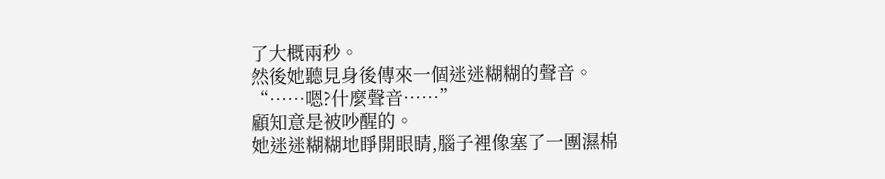了大概兩秒。
然後她聽見身後傳來一個迷迷糊糊的聲音。
“……嗯?什麼聲音……”
顧知意是被吵醒的。
她迷迷糊糊地睜開眼睛,腦子裡像塞了一團濕棉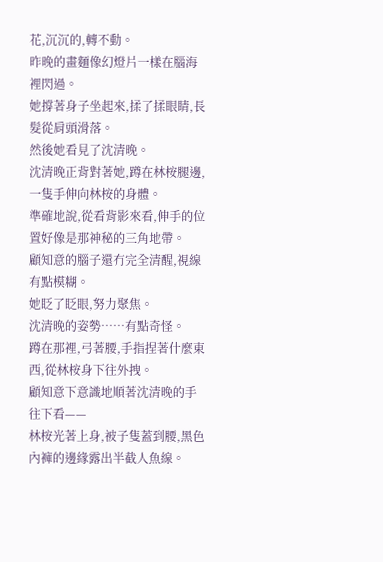花,沉沉的,轉不動。
昨晚的畫麵像幻燈片一樣在腦海裡閃過。
她撐著身子坐起來,揉了揉眼睛,長髮從肩頭滑落。
然後她看見了沈清晚。
沈清晚正背對著她,蹲在林桉腿邊,一隻手伸向林桉的身體。
準確地說,從看背影來看,伸手的位置好像是那神秘的三角地帶。
顧知意的腦子還冇完全清醒,視線有點模糊。
她眨了眨眼,努力聚焦。
沈清晚的姿勢……有點奇怪。
蹲在那裡,弓著腰,手指捏著什麼東西,從林桉身下往外拽。
顧知意下意識地順著沈清晚的手往下看——
林桉光著上身,被子隻蓋到腰,黑色內褲的邊緣露出半截人魚線。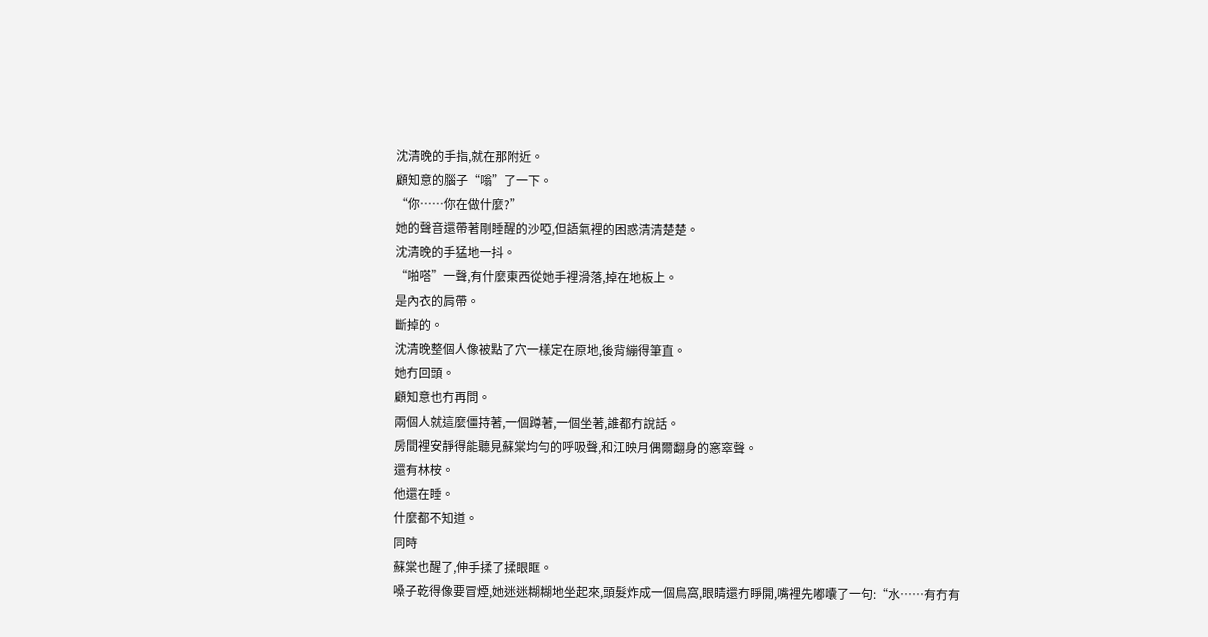沈清晚的手指,就在那附近。
顧知意的腦子“嗡”了一下。
“你……你在做什麼?”
她的聲音還帶著剛睡醒的沙啞,但語氣裡的困惑清清楚楚。
沈清晚的手猛地一抖。
“啪嗒”一聲,有什麼東西從她手裡滑落,掉在地板上。
是內衣的肩帶。
斷掉的。
沈清晚整個人像被點了穴一樣定在原地,後背繃得筆直。
她冇回頭。
顧知意也冇再問。
兩個人就這麼僵持著,一個蹲著,一個坐著,誰都冇說話。
房間裡安靜得能聽見蘇棠均勻的呼吸聲,和江映月偶爾翻身的窸窣聲。
還有林桉。
他還在睡。
什麼都不知道。
同時
蘇棠也醒了,伸手揉了揉眼眶。
嗓子乾得像要冒煙,她迷迷糊糊地坐起來,頭髮炸成一個鳥窩,眼睛還冇睜開,嘴裡先嘟囔了一句:“水……有冇有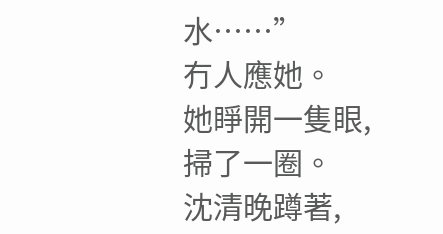水……”
冇人應她。
她睜開一隻眼,掃了一圈。
沈清晚蹲著,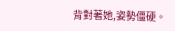背對著她,姿勢僵硬。